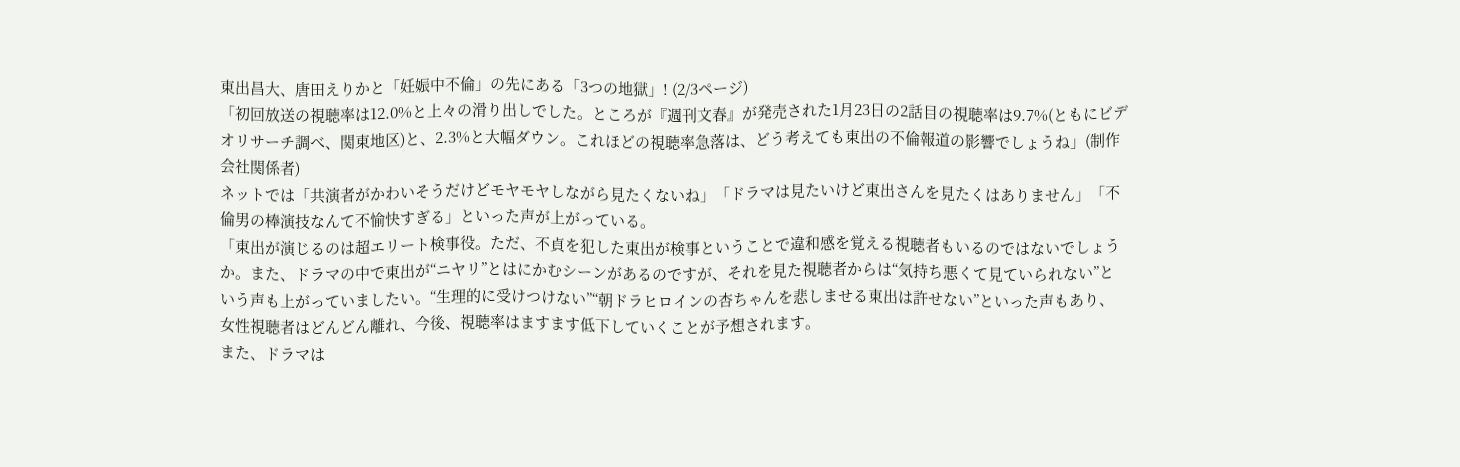東出昌大、唐田えりかと「妊娠中不倫」の先にある「3つの地獄」! (2/3ページ)
「初回放送の視聴率は12.0%と上々の滑り出しでした。ところが『週刊文春』が発売された1月23日の2話目の視聴率は9.7%(ともにビデオリサーチ調べ、関東地区)と、2.3%と大幅ダウン。これほどの視聴率急落は、どう考えても東出の不倫報道の影響でしょうね」(制作会社関係者)
ネットでは「共演者がかわいそうだけどモヤモヤしながら見たくないね」「ドラマは見たいけど東出さんを見たくはありません」「不倫男の棒演技なんて不愉快すぎる」といった声が上がっている。
「東出が演じるのは超エリート検事役。ただ、不貞を犯した東出が検事ということで違和感を覚える視聴者もいるのではないでしょうか。また、ドラマの中で東出が“ニヤリ”とはにかむシーンがあるのですが、それを見た視聴者からは“気持ち悪くて見ていられない”という声も上がっていましたい。“生理的に受けつけない”“朝ドラヒロインの杏ちゃんを悲しませる東出は許せない”といった声もあり、女性視聴者はどんどん離れ、今後、視聴率はますます低下していくことが予想されます。
また、ドラマは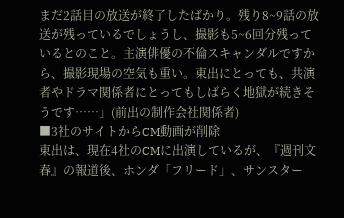まだ2話目の放送が終了したばかり。残り8~9話の放送が残っているでしょうし、撮影も5~6回分残っているとのこと。主演俳優の不倫スキャンダルですから、撮影現場の空気も重い。東出にとっても、共演者やドラマ関係者にとってもしばらく地獄が続きそうです……」(前出の制作会社関係者)
■3社のサイトからCM動画が削除
東出は、現在4社のCMに出演しているが、『週刊文春』の報道後、ホンダ「フリード」、サンスター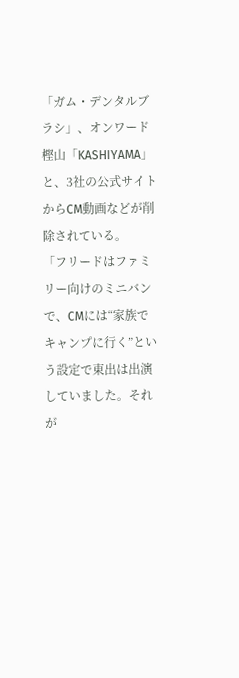「ガム・デンタルブラシ」、オンワード樫山「KASHIYAMA」と、3社の公式サイトからCM動画などが削除されている。
「フリードはファミリー向けのミニバンで、CMには“家族でキャンプに行く”という設定で東出は出演していました。それが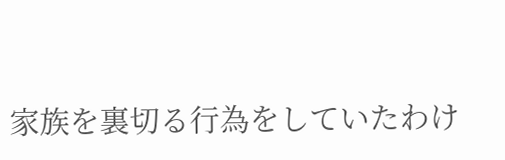家族を裏切る行為をしていたわけ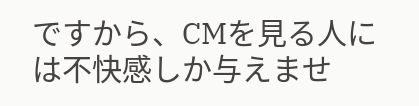ですから、CMを見る人には不快感しか与えませ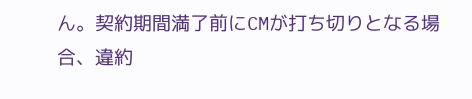ん。契約期間満了前にCMが打ち切りとなる場合、違約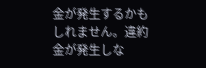金が発生するかもしれません。違約金が発生しな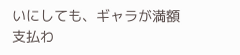いにしても、ギャラが満額支払わ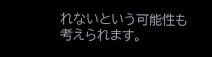れないという可能性も考えられます。